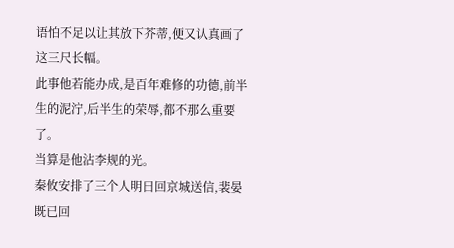语怕不足以让其放下芥蒂,便又认真画了这三尺长幅。
此事他若能办成,是百年难修的功德,前半生的泥泞,后半生的荣辱,都不那么重要了。
当算是他沾李规的光。
秦攸安排了三个人明日回京城送信,裴晏既已回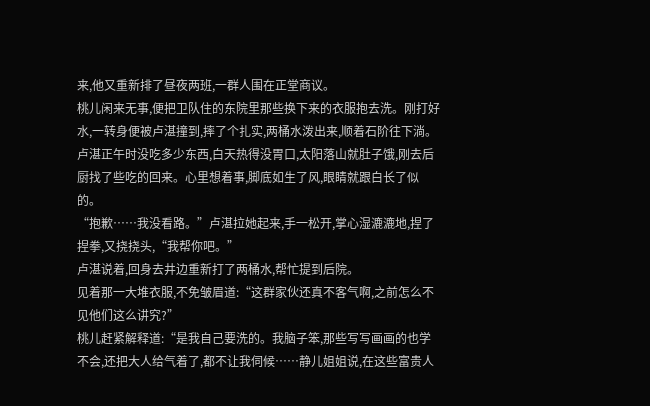来,他又重新排了昼夜两班,一群人围在正堂商议。
桃儿闲来无事,便把卫队住的东院里那些换下来的衣服抱去洗。刚打好水,一转身便被卢湛撞到,摔了个扎实,两桶水泼出来,顺着石阶往下淌。
卢湛正午时没吃多少东西,白天热得没胃口,太阳落山就肚子饿,刚去后厨找了些吃的回来。心里想着事,脚底如生了风,眼睛就跟白长了似的。
“抱歉……我没看路。”卢湛拉她起来,手一松开,掌心湿漉漉地,捏了捏拳,又挠挠头,“我帮你吧。”
卢湛说着,回身去井边重新打了两桶水,帮忙提到后院。
见着那一大堆衣服,不免皱眉道:“这群家伙还真不客气啊,之前怎么不见他们这么讲究?”
桃儿赶紧解释道:“是我自己要洗的。我脑子笨,那些写写画画的也学不会,还把大人给气着了,都不让我伺候……静儿姐姐说,在这些富贵人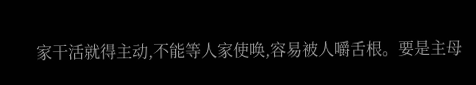家干活就得主动,不能等人家使唤,容易被人嚼舌根。要是主母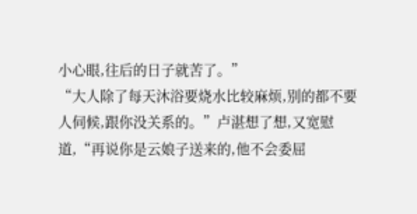小心眼,往后的日子就苦了。”
“大人除了每天沐浴要烧水比较麻烦,别的都不要人伺候,跟你没关系的。”卢湛想了想,又宽慰道,“再说你是云娘子送来的,他不会委屈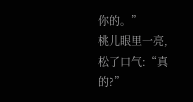你的。”
桃儿眼里一亮,松了口气:“真的?”